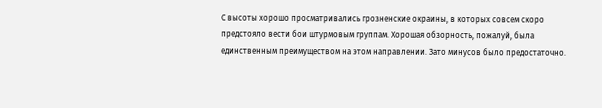С высоты хорошо просматривались грозненские окраины, в которых совсем скоро предстояло вести бои штурмовым группам. Хорошая обзорность, пожалуй, была единственным преимуществом на этом направлении. Зато минусов было предостаточно.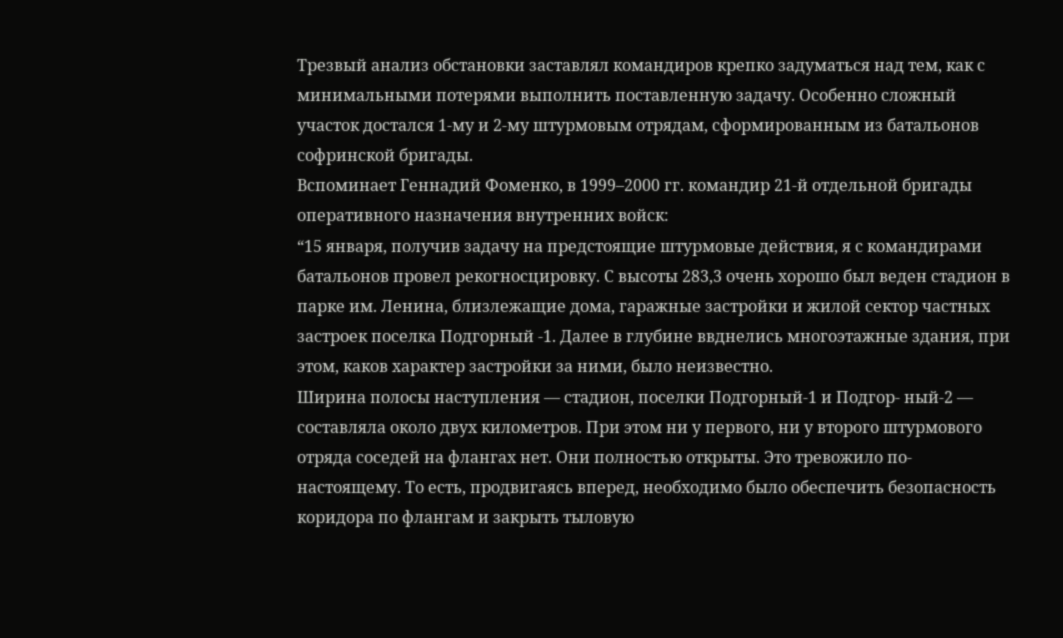Трезвый анализ обстановки заставлял командиров крепко задуматься над тем, как с минимальными потерями выполнить поставленную задачу. Особенно сложный участок достался 1-му и 2-му штурмовым отрядам, сформированным из батальонов софринской бригады.
Вспоминает Геннадий Фоменко, в 1999–2000 гг. командир 21-й отдельной бригады оперативного назначения внутренних войск:
“15 января, получив задачу на предстоящие штурмовые действия, я с командирами батальонов провел рекогносцировку. С высоты 283,3 очень хорошо был веден стадион в парке им. Ленина, близлежащие дома, гаражные застройки и жилой сектор частных застроек поселка Подгорный -1. Далее в глубине ввднелись многоэтажные здания, при этом, каков характер застройки за ними, было неизвестно.
Ширина полосы наступления — стадион, поселки Подгорный-1 и Подгор- ный-2 — составляла около двух километров. При этом ни у первого, ни у второго штурмового отряда соседей на флангах нет. Они полностью открыты. Это тревожило по-настоящему. То есть, продвигаясь вперед, необходимо было обеспечить безопасность коридора по флангам и закрыть тыловую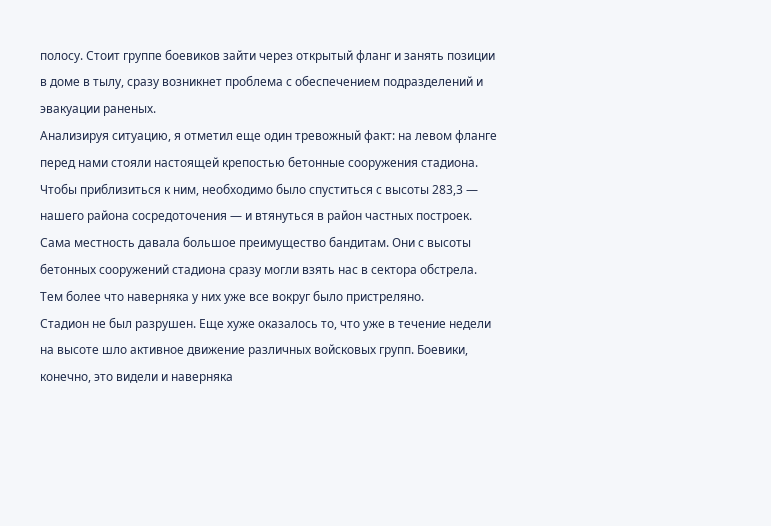полосу. Стоит группе боевиков зайти через открытый фланг и занять позиции в доме в тылу, сразу возникнет проблема с обеспечением подразделений и эвакуации раненых.
Анализируя ситуацию, я отметил еще один тревожный факт: на левом фланге перед нами стояли настоящей крепостью бетонные сооружения стадиона.
Чтобы приблизиться к ним, необходимо было спуститься с высоты 283,3 — нашего района сосредоточения — и втянуться в район частных построек. Сама местность давала большое преимущество бандитам. Они с высоты бетонных сооружений стадиона сразу могли взять нас в сектора обстрела. Тем более что наверняка у них уже все вокруг было пристреляно.
Стадион не был разрушен. Еще хуже оказалось то, что уже в течение недели на высоте шло активное движение различных войсковых групп. Боевики, конечно, это видели и наверняка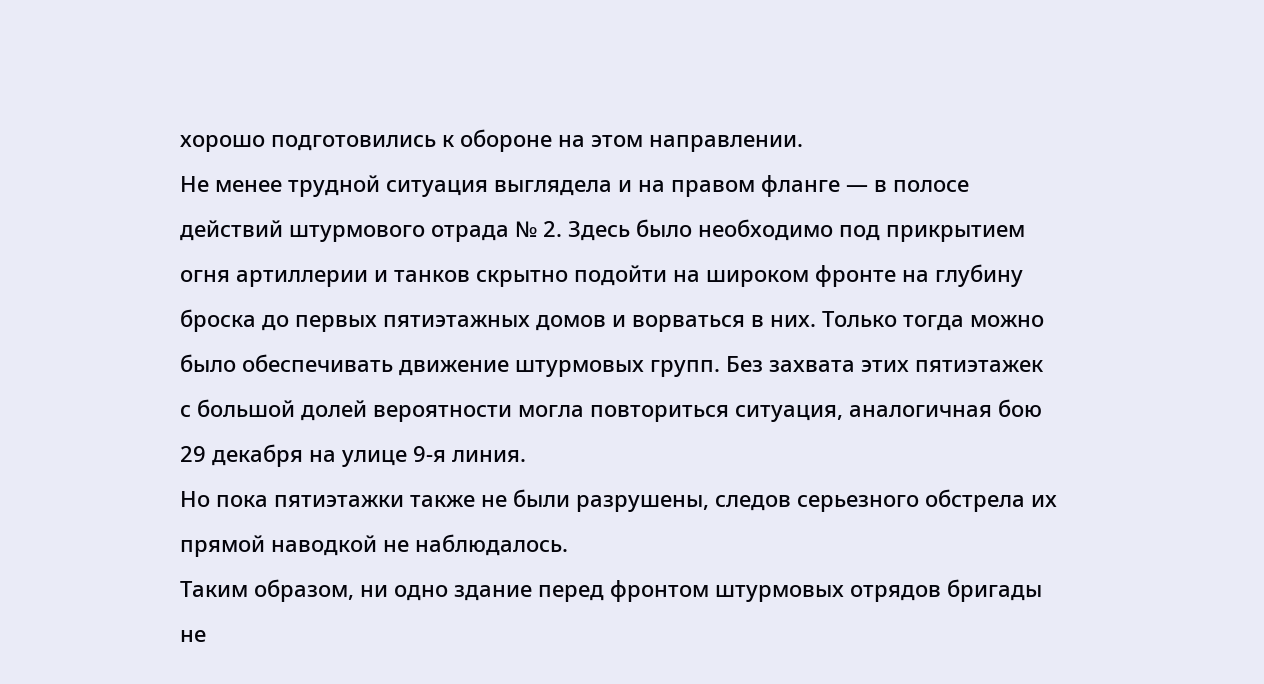хорошо подготовились к обороне на этом направлении.
Не менее трудной ситуация выглядела и на правом фланге — в полосе действий штурмового отрада № 2. Здесь было необходимо под прикрытием огня артиллерии и танков скрытно подойти на широком фронте на глубину броска до первых пятиэтажных домов и ворваться в них. Только тогда можно было обеспечивать движение штурмовых групп. Без захвата этих пятиэтажек с большой долей вероятности могла повториться ситуация, аналогичная бою 29 декабря на улице 9-я линия.
Но пока пятиэтажки также не были разрушены, следов серьезного обстрела их прямой наводкой не наблюдалось.
Таким образом, ни одно здание перед фронтом штурмовых отрядов бригады не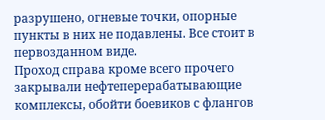разрушено, огневые точки, опорные пункты в них не подавлены. Все стоит в первозданном виде.
Проход справа кроме всего прочего закрывали нефтеперерабатывающие комплексы, обойти боевиков с флангов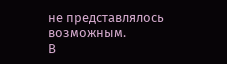не представлялось возможным.
В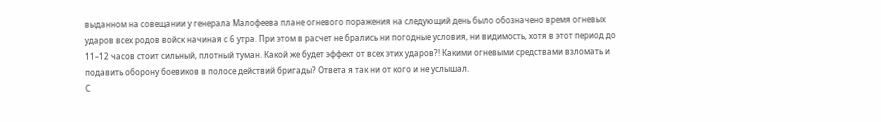выданном на совещании у генерала Малофеева плане огневого поражения на следующий день было обозначено время огневых ударов всех родов войск начиная с 6 утра. При этом в расчет не брались ни погодные условия, ни видимость, хотя в этот период до 11–12 часов стоит сильный, плотный туман. Какой же будет эффект от всех этих ударов?! Какими огневыми средствами взломать и подавить оборону боевиков в полосе действий бригады? Ответа я так ни от кого и не услышал.
С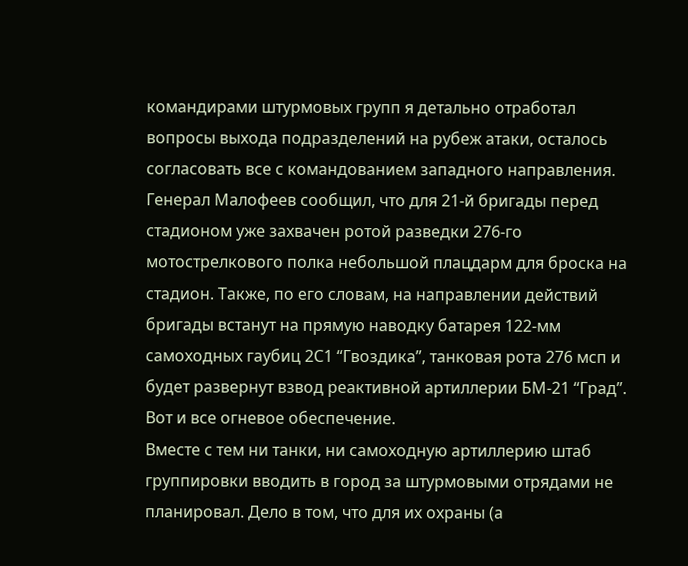командирами штурмовых групп я детально отработал вопросы выхода подразделений на рубеж атаки, осталось согласовать все с командованием западного направления.
Генерал Малофеев сообщил, что для 21-й бригады перед стадионом уже захвачен ротой разведки 276-го мотострелкового полка небольшой плацдарм для броска на стадион. Также, по его словам, на направлении действий бригады встанут на прямую наводку батарея 122-мм самоходных гаубиц 2С1 “Гвоздика”, танковая рота 276 мсп и будет развернут взвод реактивной артиллерии БМ-21 “Град”. Вот и все огневое обеспечение.
Вместе с тем ни танки, ни самоходную артиллерию штаб группировки вводить в город за штурмовыми отрядами не планировал. Дело в том, что для их охраны (а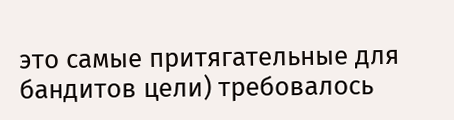это самые притягательные для бандитов цели) требовалось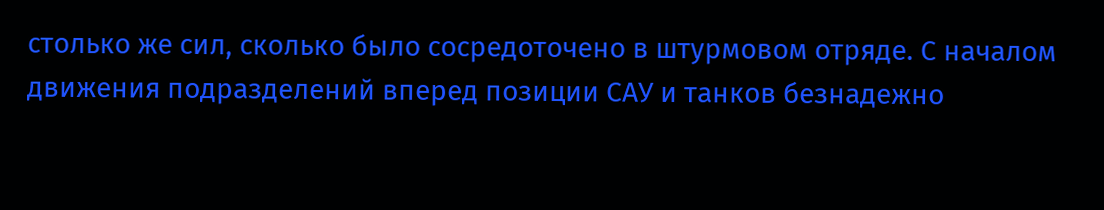столько же сил, сколько было сосредоточено в штурмовом отряде. С началом движения подразделений вперед позиции САУ и танков безнадежно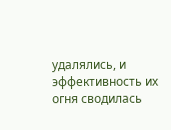удалялись, и эффективность их огня сводилась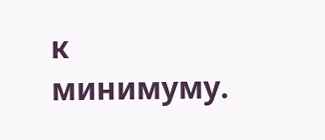к минимуму.